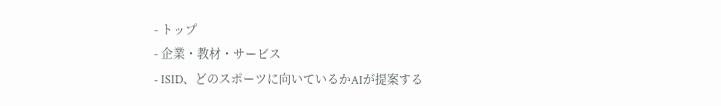- トップ
- 企業・教材・サービス
- ISID、どのスポーツに向いているかAIが提案する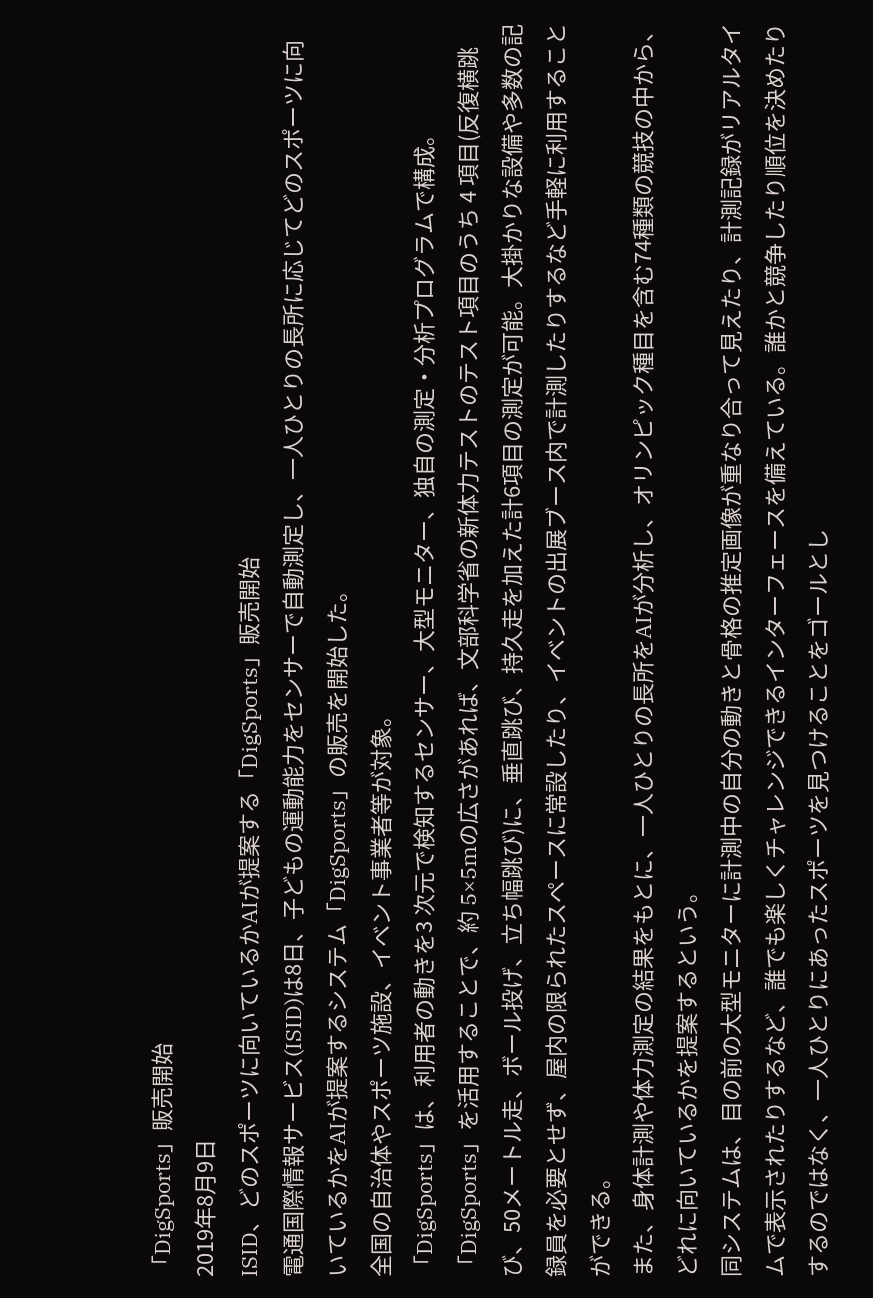「DigSports」販売開始
2019年8月9日
ISID、どのスポーツに向いているかAIが提案する「DigSports」販売開始
電通国際情報サービス(ISID)は8日、子どもの運動能力をセンサーで自動測定し、一人ひとりの長所に応じてどのスポーツに向いているかをAIが提案するシステム「DigSports」の販売を開始した。
全国の自治体やスポーツ施設、イベント事業者等が対象。
「DigSports」は、利用者の動きを3 次元で検知するセンサー、大型モニター、独自の測定・分析プログラムで構成。
「DigSports」を活用することで、約 5×5mの広さがあれば、文部科学省の新体力テストのテスト項目のうち 4 項目(反復横跳び、50メートル走、ボール投げ、立ち幅跳び)に、垂直跳び、持久走を加えた計6項目の測定が可能。大掛かりな設備や多数の記録員を必要とせず、屋内の限られたスペースに常設したり、イベントの出展ブース内で計測したりするなど手軽に利用することができる。
また、身体計測や体力測定の結果をもとに、一人ひとりの長所をAIが分析し、オリンピック種目を含む74種類の競技の中から、どれに向いているかを提案するという。
同システムは、目の前の大型モニターに計測中の自分の動きと骨格の推定画像が重なり合って見えたり、計測記録がリアルタイムで表示されたりするなど、誰でも楽しくチャレンジできるインターフェースを備えている。誰かと競争したり順位を決めたりするのではなく、一人ひとりにあったスポーツを見つけることをゴールとし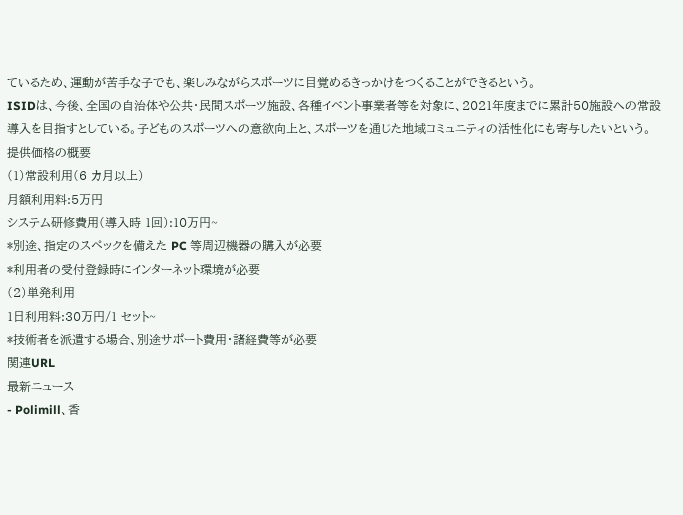ているため、運動が苦手な子でも、楽しみながらスポーツに目覚めるきっかけをつくることができるという。
ISIDは、今後、全国の自治体や公共・民間スポーツ施設、各種イベント事業者等を対象に、2021年度までに累計50施設への常設導入を目指すとしている。子どものスポーツへの意欲向上と、スポーツを通じた地域コミュニティの活性化にも寄与したいという。
提供価格の概要
(1)常設利用(6 カ月以上)
月額利用料:5万円
システム研修費用(導入時 1回):10万円~
*別途、指定のスペックを備えた PC 等周辺機器の購入が必要
*利用者の受付登録時にインターネット環境が必要
(2)単発利用
1日利用料:30万円/1 セット~
*技術者を派遣する場合、別途サポート費用・諸経費等が必要
関連URL
最新ニュース
- Polimill、香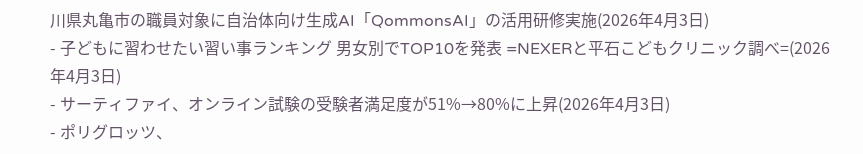川県丸亀市の職員対象に自治体向け生成AI「QommonsAI」の活用研修実施(2026年4月3日)
- 子どもに習わせたい習い事ランキング 男女別でTOP10を発表 =NEXERと平石こどもクリニック調べ=(2026年4月3日)
- サーティファイ、オンライン試験の受験者満足度が51%→80%に上昇(2026年4月3日)
- ポリグロッツ、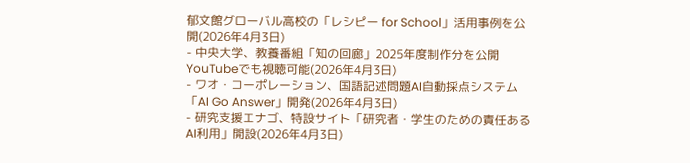郁文館グローバル高校の「レシピー for School」活用事例を公開(2026年4月3日)
- 中央大学、教養番組「知の回廊」2025年度制作分を公開 YouTubeでも視聴可能(2026年4月3日)
- ワオ・コーポレーション、国語記述問題AI自動採点システム「AI Go Answer」開発(2026年4月3日)
- 研究支援エナゴ、特設サイト「研究者・学生のための責任あるAI利用」開設(2026年4月3日)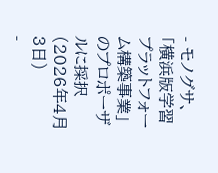- モノグサ、「横浜版学習プラットフォーム構築事業」のプロポーザルに採択(2026年4月3日)
-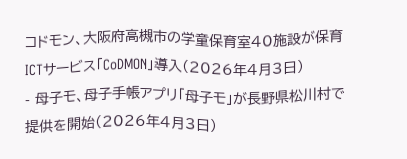コドモン、大阪府高槻市の学童保育室40施設が保育ICTサービス「CoDMON」導入(2026年4月3日)
- 母子モ、母子手帳アプリ「母子モ」が長野県松川村で提供を開始(2026年4月3日)